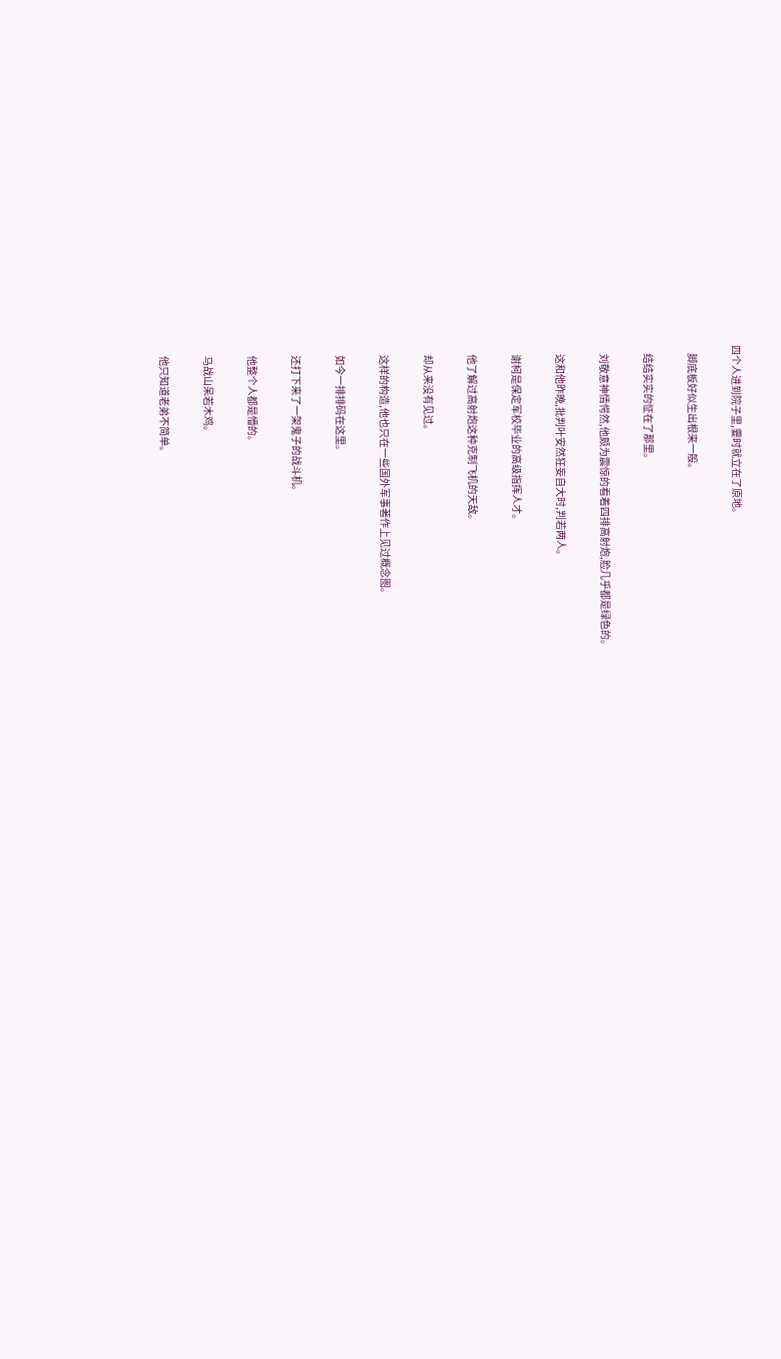四个人进到院子里,霎时就立在了原地。

    脚底板好似生出根来一般。

    结结实实的怔在了那里。

    刘敬意神情愕然,他颇为震惊的看着四排高射炮,脸几乎都是绿色的。

    这和他昨晚,批判叶安然狂妄自大时,判若两人。

    谢柯是保定军校毕业的高级指挥人才。

    他了解过高射炮这种克制飞机的天敌。

    却从来没有见过。

    这样的构造,他也只在一些国外军事著作上见过概念图。

    如今一排排码在这里。

    还打下来了一架鬼子的战斗机。

    他整个人都是懵的。

    马战山呆若木鸡。

    他只知道老弟不简单。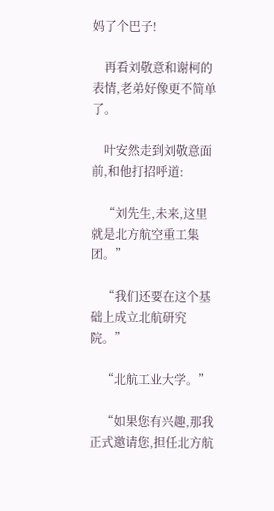妈了个巴子!

    再看刘敬意和谢柯的表情,老弟好像更不简单了。

    叶安然走到刘敬意面前,和他打招呼道:

    “刘先生,未来,这里就是北方航空重工集团。”

    “我们还要在这个基础上成立北航研究院。”

    “北航工业大学。”

    “如果您有兴趣,那我正式邀请您,担任北方航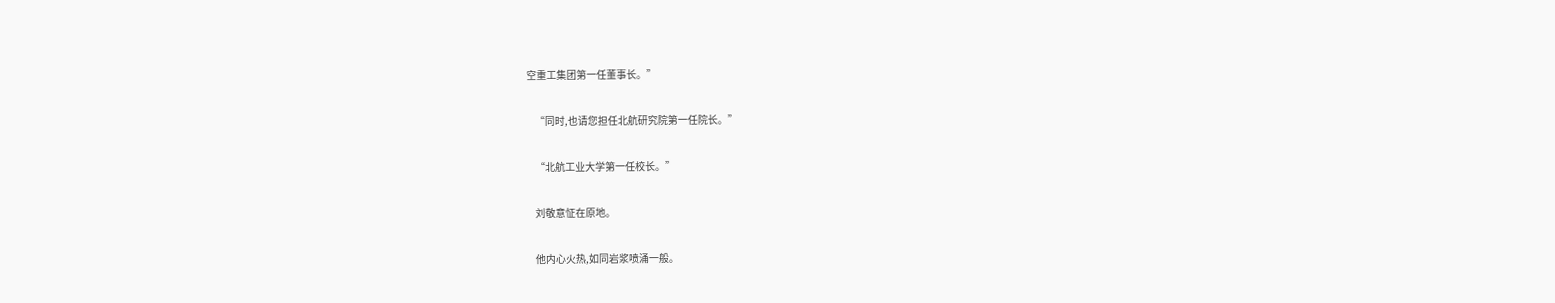空重工集团第一任董事长。”

    “同时,也请您担任北航研究院第一任院长。”

    “北航工业大学第一任校长。”

    刘敬意怔在原地。

    他内心火热,如同岩浆喷涌一般。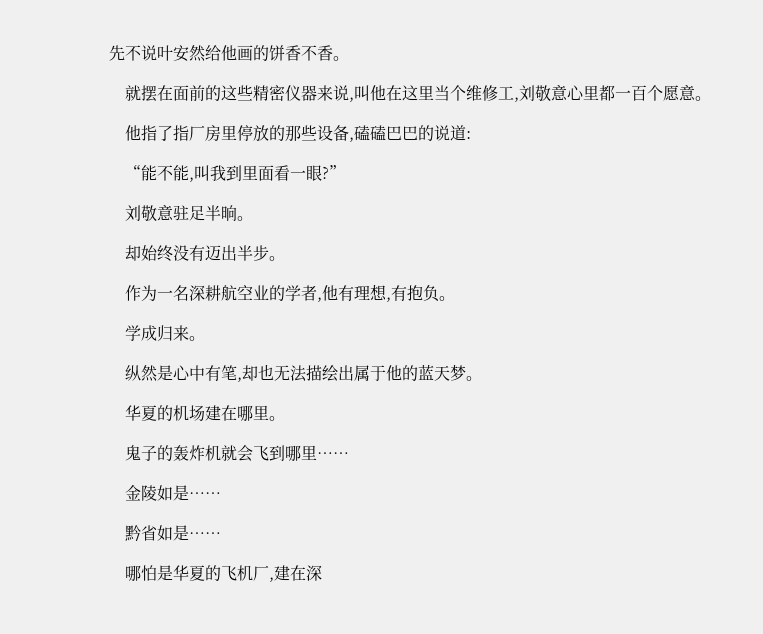先不说叶安然给他画的饼香不香。

    就摆在面前的这些精密仪器来说,叫他在这里当个维修工,刘敬意心里都一百个愿意。

    他指了指厂房里停放的那些设备,磕磕巴巴的说道:

    “能不能,叫我到里面看一眼?”

    刘敬意驻足半晌。

    却始终没有迈出半步。

    作为一名深耕航空业的学者,他有理想,有抱负。

    学成归来。

    纵然是心中有笔,却也无法描绘出属于他的蓝天梦。

    华夏的机场建在哪里。

    鬼子的轰炸机就会飞到哪里……

    金陵如是……

    黔省如是……

    哪怕是华夏的飞机厂,建在深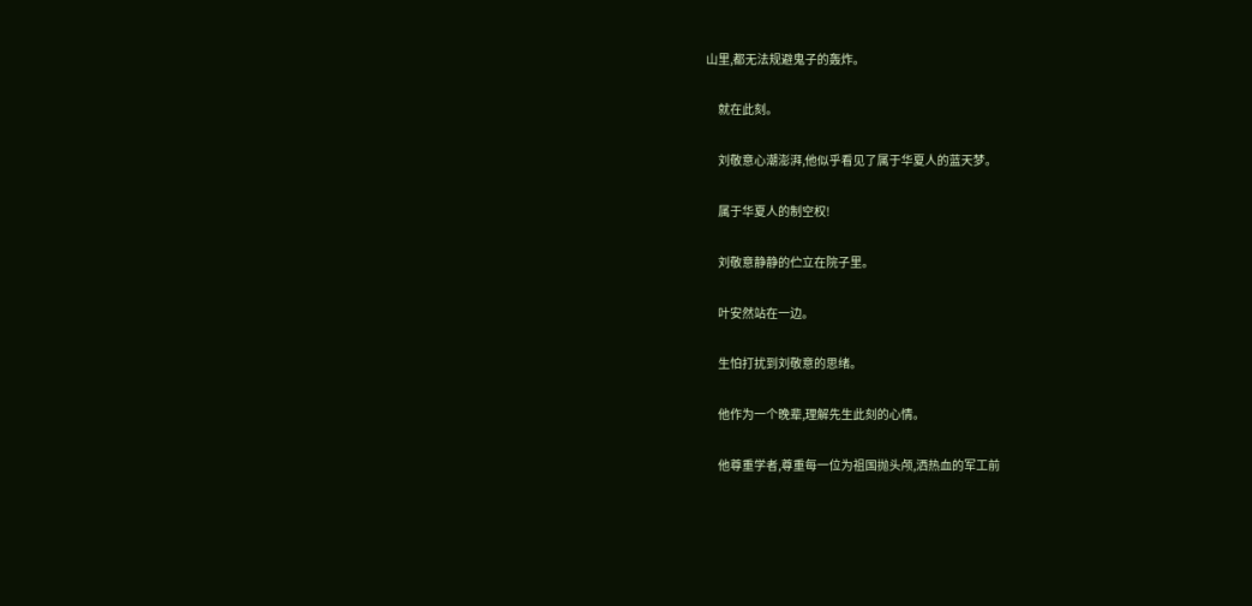山里,都无法规避鬼子的轰炸。

    就在此刻。

    刘敬意心潮澎湃,他似乎看见了属于华夏人的蓝天梦。

    属于华夏人的制空权!

    刘敬意静静的伫立在院子里。

    叶安然站在一边。

    生怕打扰到刘敬意的思绪。

    他作为一个晚辈,理解先生此刻的心情。

    他尊重学者,尊重每一位为祖国抛头颅,洒热血的军工前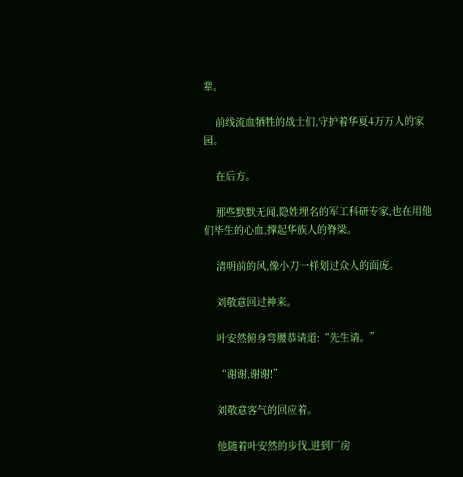辈。

    前线流血牺牲的战士们,守护着华夏4万万人的家园。

    在后方。

    那些默默无闻,隐姓埋名的军工科研专家,也在用他们毕生的心血,撑起华族人的脊梁。

    清明前的风,像小刀一样划过众人的面庞。

    刘敬意回过神来。

    叶安然俯身弯腰恭请道:“先生请。”

    “谢谢,谢谢!”

    刘敬意客气的回应着。

    他随着叶安然的步伐,进到厂房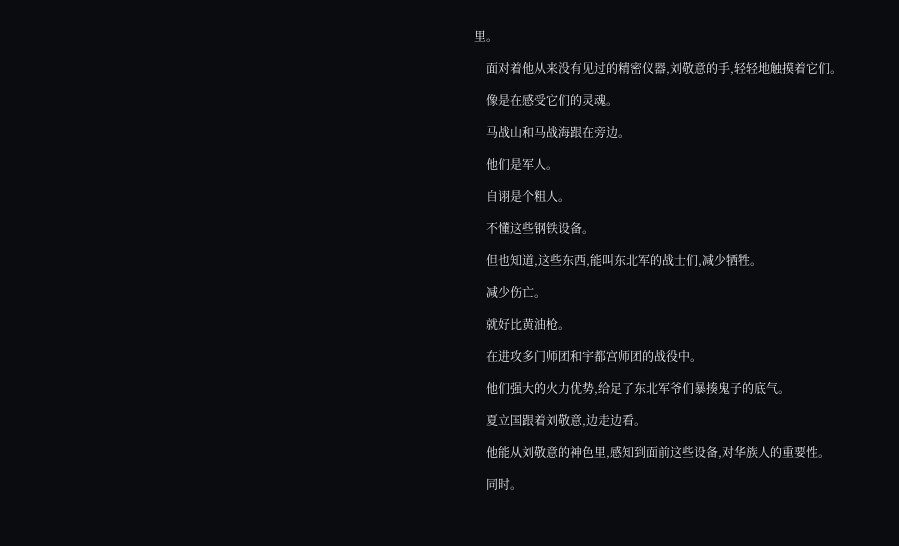里。

    面对着他从来没有见过的精密仪器,刘敬意的手,轻轻地触摸着它们。

    像是在感受它们的灵魂。

    马战山和马战海跟在旁边。

    他们是军人。

    自诩是个粗人。

    不懂这些钢铁设备。

    但也知道,这些东西,能叫东北军的战士们,减少牺牲。

    减少伤亡。

    就好比黄油枪。

    在进攻多门师团和宇都宫师团的战役中。

    他们强大的火力优势,给足了东北军爷们暴揍鬼子的底气。

    夏立国跟着刘敬意,边走边看。

    他能从刘敬意的神色里,感知到面前这些设备,对华族人的重要性。

    同时。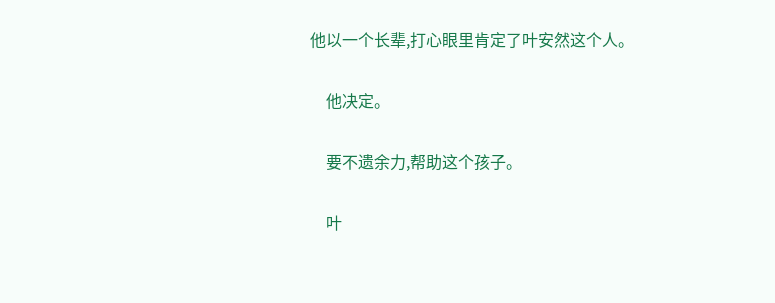他以一个长辈,打心眼里肯定了叶安然这个人。

    他决定。

    要不遗余力,帮助这个孩子。

    叶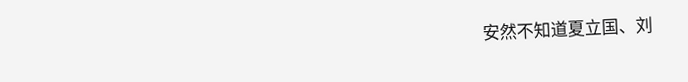安然不知道夏立国、刘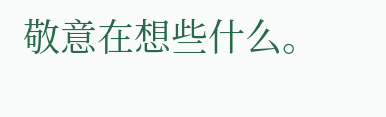敬意在想些什么。